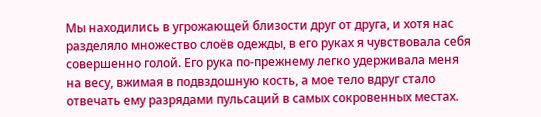Мы находились в угрожающей близости друг от друга, и хотя нас разделяло множество слоёв одежды, в его руках я чувствовала себя совершенно голой. Его рука по-прежнему легко удерживала меня на весу, вжимая в подвздошную кость, а мое тело вдруг стало отвечать ему разрядами пульсаций в самых сокровенных местах.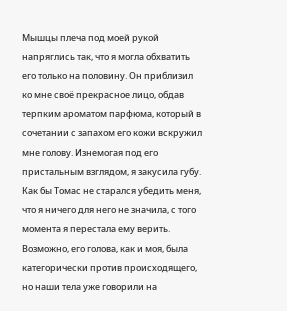Мышцы плеча под моей рукой напряглись так, что я могла обхватить его только на половину. Он приблизил ко мне своё прекрасное лицо, обдав терпким ароматом парфюма, который в сочетании с запахом его кожи вскружил мне голову. Изнемогая под его пристальным взглядом, я закусила губу.
Как бы Томас не старался убедить меня, что я ничего для него не значила, с того момента я перестала ему верить. Возможно, его голова, как и моя, была категорически против происходящего, но наши тела уже говорили на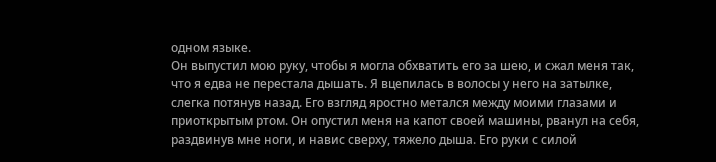одном языке.
Он выпустил мою руку, чтобы я могла обхватить его за шею, и сжал меня так, что я едва не перестала дышать. Я вцепилась в волосы у него на затылке, слегка потянув назад. Его взгляд яростно метался между моими глазами и приоткрытым ртом. Он опустил меня на капот своей машины, рванул на себя, раздвинув мне ноги, и навис сверху, тяжело дыша. Его руки с силой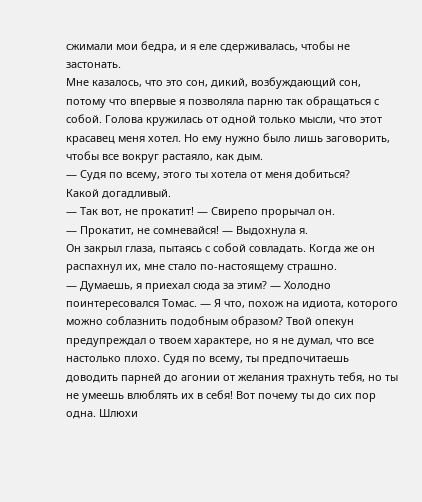сжимали мои бедра, и я еле сдерживалась, чтобы не застонать.
Мне казалось, что это сон, дикий, возбуждающий сон, потому что впервые я позволяла парню так обращаться с собой. Голова кружилась от одной только мысли, что этот красавец меня хотел. Но ему нужно было лишь заговорить, чтобы все вокруг растаяло, как дым.
— Судя по всему, этого ты хотела от меня добиться?
Какой догадливый.
— Так вот, не прокатит! — Свирепо прорычал он.
— Прокатит, не сомневайся! — Выдохнула я.
Он закрыл глаза, пытаясь с собой совладать. Когда же он распахнул их, мне стало по-настоящему страшно.
— Думаешь, я приехал сюда за этим? — Холодно поинтересовался Томас. — Я что, похож на идиота, которого можно соблазнить подобным образом? Твой опекун предупреждал о твоем характере, но я не думал, что все настолько плохо. Судя по всему, ты предпочитаешь доводить парней до агонии от желания трахнуть тебя, но ты не умеешь влюблять их в себя! Вот почему ты до сих пор одна. Шлюхи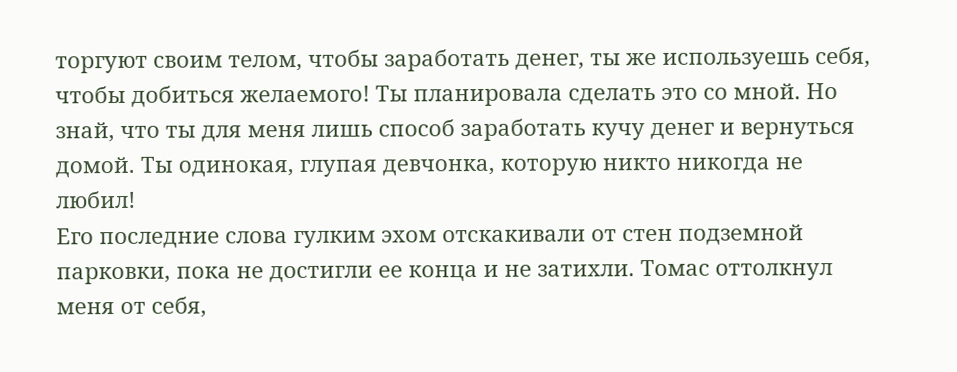торгуют своим телом, чтобы заработать денег, ты же используешь себя, чтобы добиться желаемого! Ты планировала сделать это со мной. Но знай, что ты для меня лишь способ заработать кучу денег и вернуться домой. Ты одинокая, глупая девчонка, которую никто никогда не любил!
Его последние слова гулким эхом отскакивали от стен подземной парковки, пока не достигли ее конца и не затихли. Томас оттолкнул меня от себя,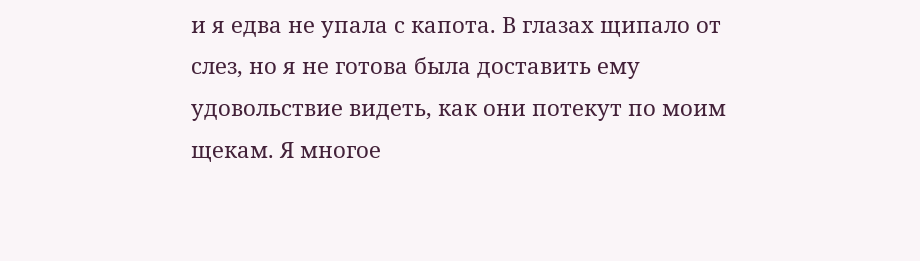и я едва не упала с капота. В глазах щипало от слез, но я не готова была доставить ему удовольствие видеть, как они потекут по моим щекам. Я многое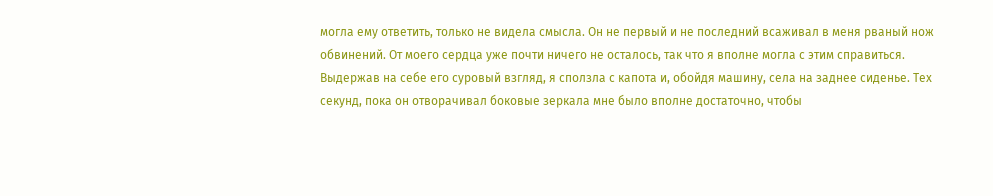могла ему ответить, только не видела смысла. Он не первый и не последний всаживал в меня рваный нож обвинений. От моего сердца уже почти ничего не осталось, так что я вполне могла с этим справиться. Выдержав на себе его суровый взгляд, я сползла с капота и, обойдя машину, села на заднее сиденье. Тех секунд, пока он отворачивал боковые зеркала мне было вполне достаточно, чтобы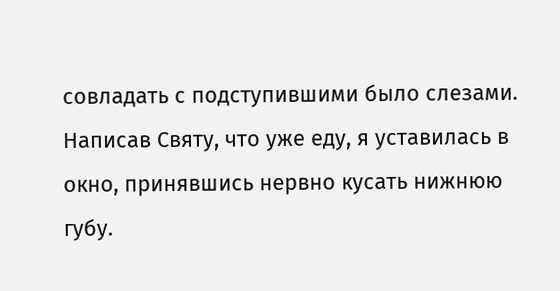совладать с подступившими было слезами.
Написав Святу, что уже еду, я уставилась в окно, принявшись нервно кусать нижнюю губу.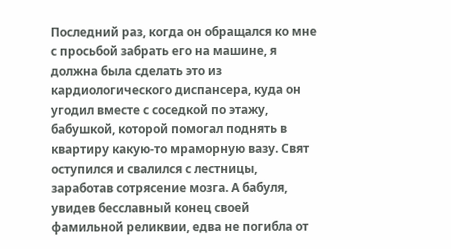Последний раз, когда он обращался ко мне с просьбой забрать его на машине, я должна была сделать это из кардиологического диспансера, куда он угодил вместе с соседкой по этажу, бабушкой, которой помогал поднять в квартиру какую-то мраморную вазу. Свят оступился и свалился с лестницы, заработав сотрясение мозга. А бабуля, увидев бесславный конец своей фамильной реликвии, едва не погибла от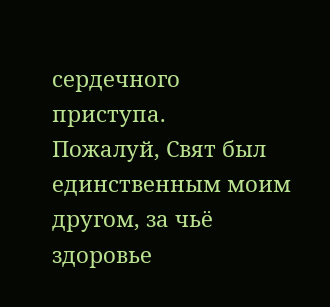сердечного приступа.
Пожалуй, Свят был единственным моим другом, за чьё здоровье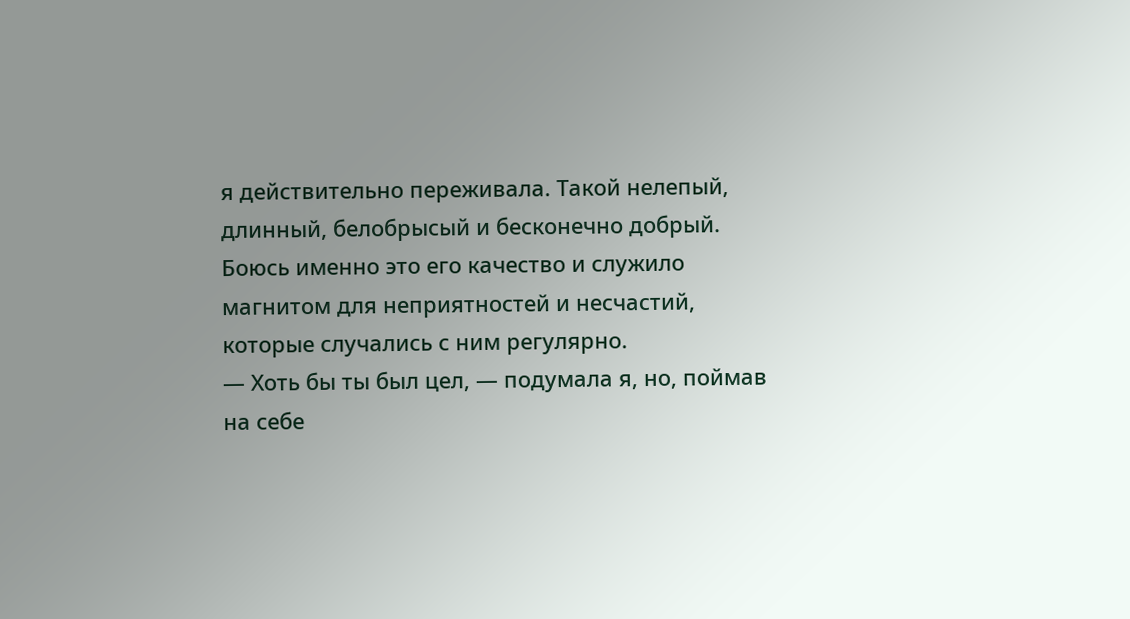я действительно переживала. Такой нелепый, длинный, белобрысый и бесконечно добрый. Боюсь именно это его качество и служило магнитом для неприятностей и несчастий, которые случались с ним регулярно.
— Хоть бы ты был цел, — подумала я, но, поймав на себе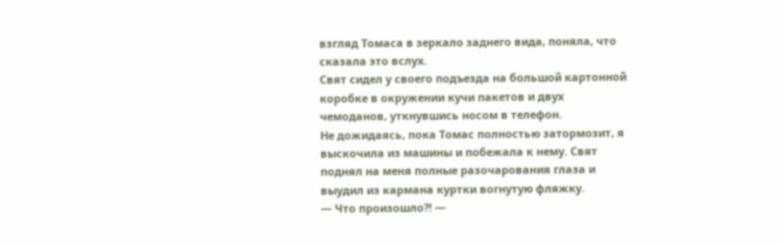взгляд Томаса в зеркало заднего вида, поняла, что сказала это вслух.
Свят сидел у своего подъезда на большой картонной коробке в окружении кучи пакетов и двух чемоданов, уткнувшись носом в телефон.
Не дожидаясь, пока Томас полностью затормозит, я выскочила из машины и побежала к нему. Свят поднял на меня полные разочарования глаза и выудил из кармана куртки вогнутую фляжку.
— Что произошло?! —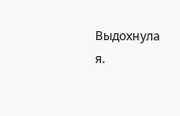Выдохнула я.